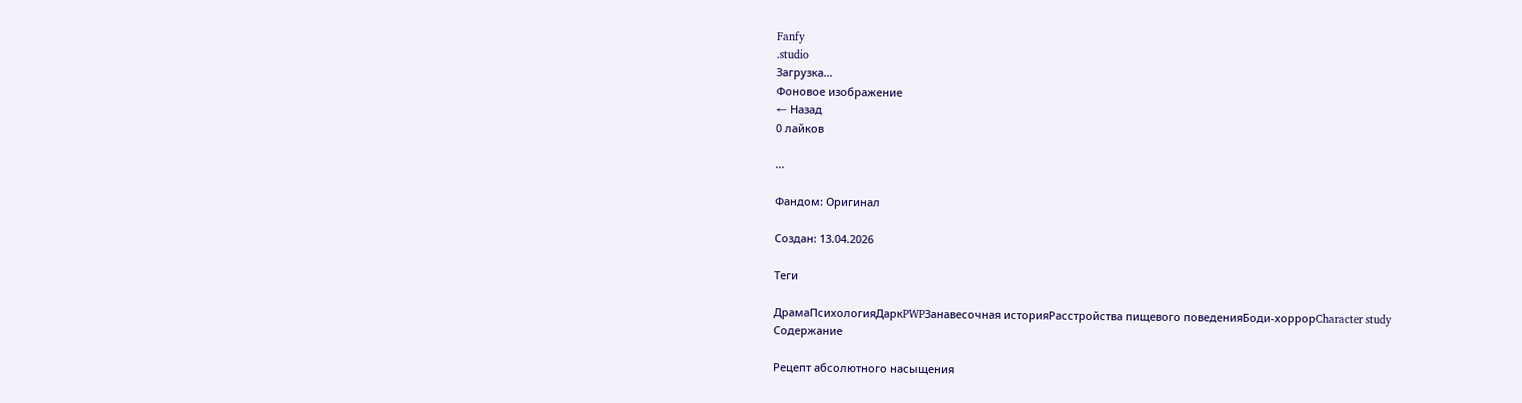Fanfy
.studio
Загрузка...
Фоновое изображение
← Назад
0 лайков

...

Фандом: Оригинал

Создан: 13.04.2026

Теги

ДрамаПсихологияДаркPWPЗанавесочная историяРасстройства пищевого поведенияБоди-хоррорCharacter study
Содержание

Рецепт абсолютного насыщения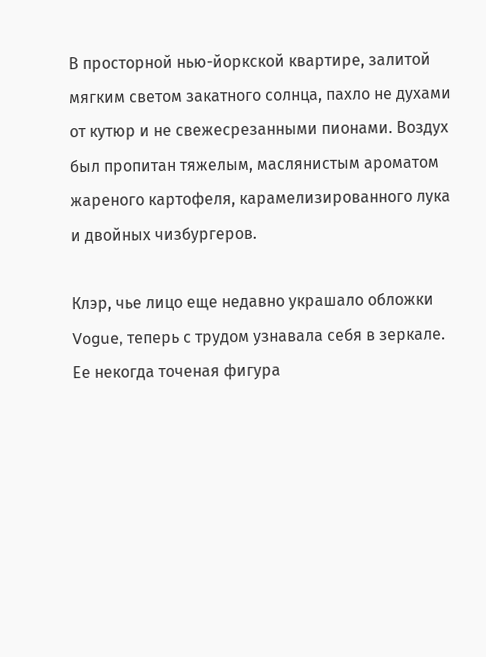В просторной нью-йоркской квартире, залитой мягким светом закатного солнца, пахло не духами от кутюр и не свежесрезанными пионами. Воздух был пропитан тяжелым, маслянистым ароматом жареного картофеля, карамелизированного лука и двойных чизбургеров.

Клэр, чье лицо еще недавно украшало обложки Vogue, теперь с трудом узнавала себя в зеркале. Ее некогда точеная фигура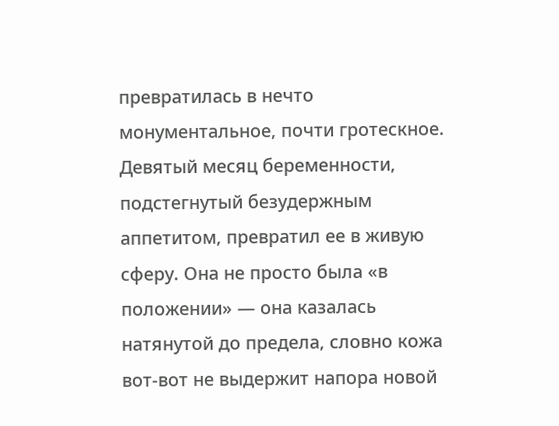превратилась в нечто монументальное, почти гротескное. Девятый месяц беременности, подстегнутый безудержным аппетитом, превратил ее в живую сферу. Она не просто была «в положении» — она казалась натянутой до предела, словно кожа вот-вот не выдержит напора новой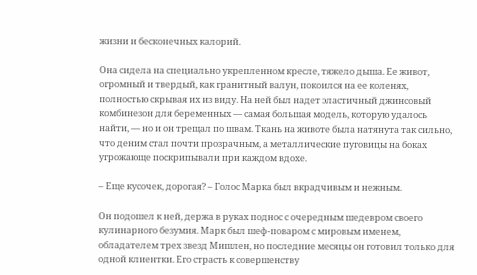жизни и бесконечных калорий.

Она сидела на специально укрепленном кресле, тяжело дыша. Ее живот, огромный и твердый, как гранитный валун, покоился на ее коленях, полностью скрывая их из виду. На ней был надет эластичный джинсовый комбинезон для беременных — самая большая модель, которую удалось найти, — но и он трещал по швам. Ткань на животе была натянута так сильно, что деним стал почти прозрачным, а металлические пуговицы на боках угрожающе поскрипывали при каждом вдохе.

– Еще кусочек, дорогая? – Голос Марка был вкрадчивым и нежным.

Он подошел к ней, держа в руках поднос с очередным шедевром своего кулинарного безумия. Марк был шеф-поваром с мировым именем, обладателем трех звезд Мишлен, но последние месяцы он готовил только для одной клиентки. Его страсть к совершенству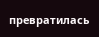превратилась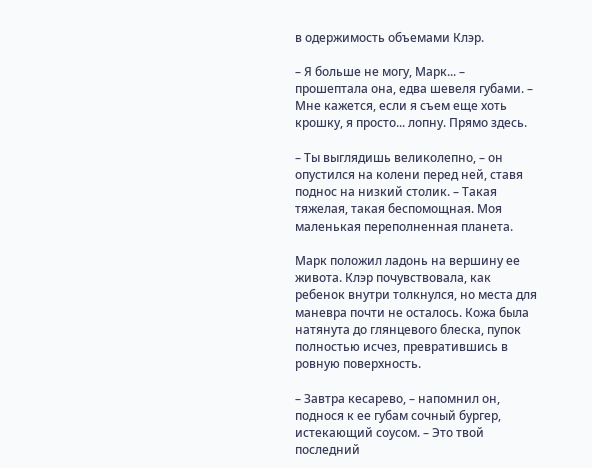в одержимость объемами Клэр.

– Я больше не могу, Марк... – прошептала она, едва шевеля губами. – Мне кажется, если я съем еще хоть крошку, я просто... лопну. Прямо здесь.

– Ты выглядишь великолепно, – он опустился на колени перед ней, ставя поднос на низкий столик. – Такая тяжелая, такая беспомощная. Моя маленькая переполненная планета.

Марк положил ладонь на вершину ее живота. Клэр почувствовала, как ребенок внутри толкнулся, но места для маневра почти не осталось. Кожа была натянута до глянцевого блеска, пупок полностью исчез, превратившись в ровную поверхность.

– Завтра кесарево, – напомнил он, поднося к ее губам сочный бургер, истекающий соусом. – Это твой последний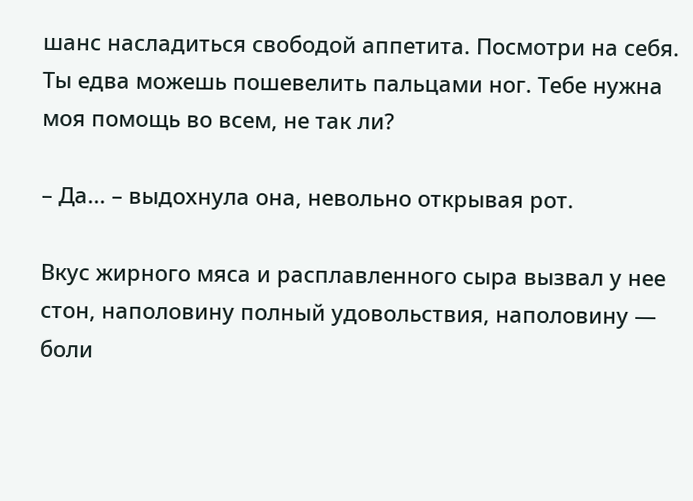шанс насладиться свободой аппетита. Посмотри на себя. Ты едва можешь пошевелить пальцами ног. Тебе нужна моя помощь во всем, не так ли?

– Да... – выдохнула она, невольно открывая рот.

Вкус жирного мяса и расплавленного сыра вызвал у нее стон, наполовину полный удовольствия, наполовину — боли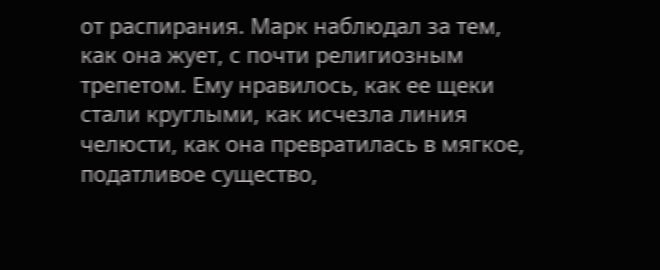от распирания. Марк наблюдал за тем, как она жует, с почти религиозным трепетом. Ему нравилось, как ее щеки стали круглыми, как исчезла линия челюсти, как она превратилась в мягкое, податливое существо,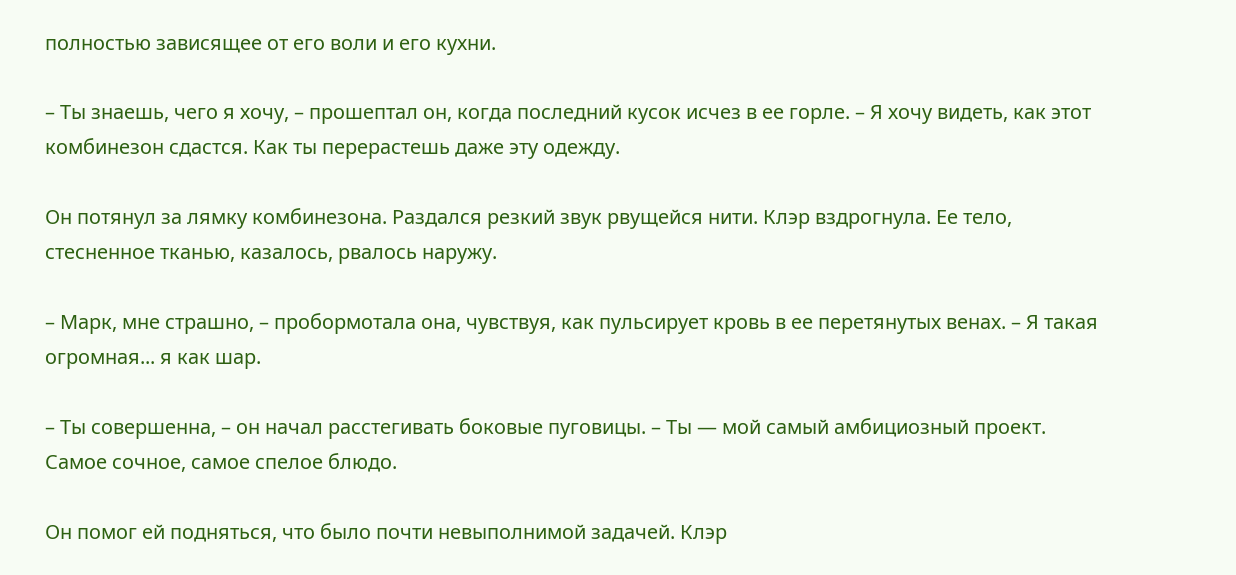полностью зависящее от его воли и его кухни.

– Ты знаешь, чего я хочу, – прошептал он, когда последний кусок исчез в ее горле. – Я хочу видеть, как этот комбинезон сдастся. Как ты перерастешь даже эту одежду.

Он потянул за лямку комбинезона. Раздался резкий звук рвущейся нити. Клэр вздрогнула. Ее тело, стесненное тканью, казалось, рвалось наружу.

– Марк, мне страшно, – пробормотала она, чувствуя, как пульсирует кровь в ее перетянутых венах. – Я такая огромная... я как шар.

– Ты совершенна, – он начал расстегивать боковые пуговицы. – Ты — мой самый амбициозный проект. Самое сочное, самое спелое блюдо.

Он помог ей подняться, что было почти невыполнимой задачей. Клэр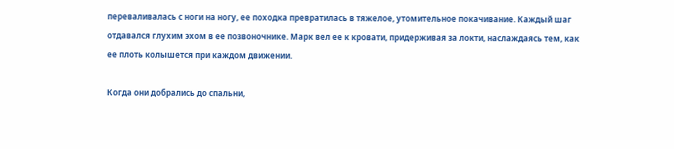переваливалась с ноги на ногу, ее походка превратилась в тяжелое, утомительное покачивание. Каждый шаг отдавался глухим эхом в ее позвоночнике. Марк вел ее к кровати, придерживая за локти, наслаждаясь тем, как ее плоть колышется при каждом движении.

Когда они добрались до спальни,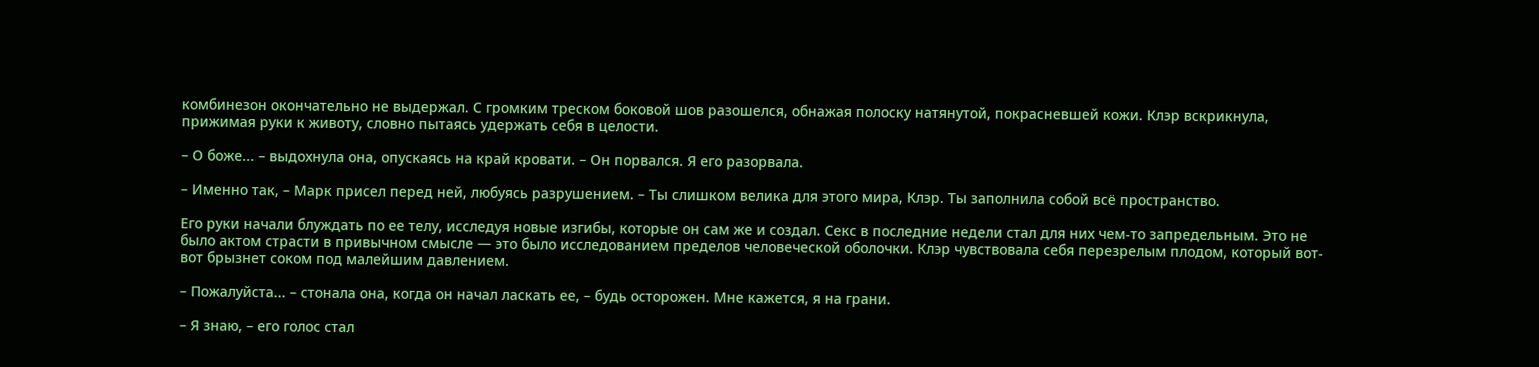комбинезон окончательно не выдержал. С громким треском боковой шов разошелся, обнажая полоску натянутой, покрасневшей кожи. Клэр вскрикнула, прижимая руки к животу, словно пытаясь удержать себя в целости.

– О боже... – выдохнула она, опускаясь на край кровати. – Он порвался. Я его разорвала.

– Именно так, – Марк присел перед ней, любуясь разрушением. – Ты слишком велика для этого мира, Клэр. Ты заполнила собой всё пространство.

Его руки начали блуждать по ее телу, исследуя новые изгибы, которые он сам же и создал. Секс в последние недели стал для них чем-то запредельным. Это не было актом страсти в привычном смысле — это было исследованием пределов человеческой оболочки. Клэр чувствовала себя перезрелым плодом, который вот-вот брызнет соком под малейшим давлением.

– Пожалуйста... – стонала она, когда он начал ласкать ее, – будь осторожен. Мне кажется, я на грани.

– Я знаю, – его голос стал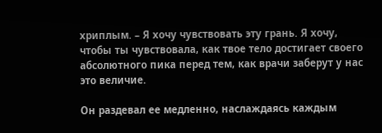хриплым. – Я хочу чувствовать эту грань. Я хочу, чтобы ты чувствовала, как твое тело достигает своего абсолютного пика перед тем, как врачи заберут у нас это величие.

Он раздевал ее медленно, наслаждаясь каждым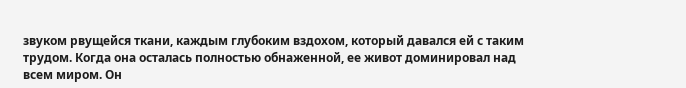звуком рвущейся ткани, каждым глубоким вздохом, который давался ей с таким трудом. Когда она осталась полностью обнаженной, ее живот доминировал над всем миром. Он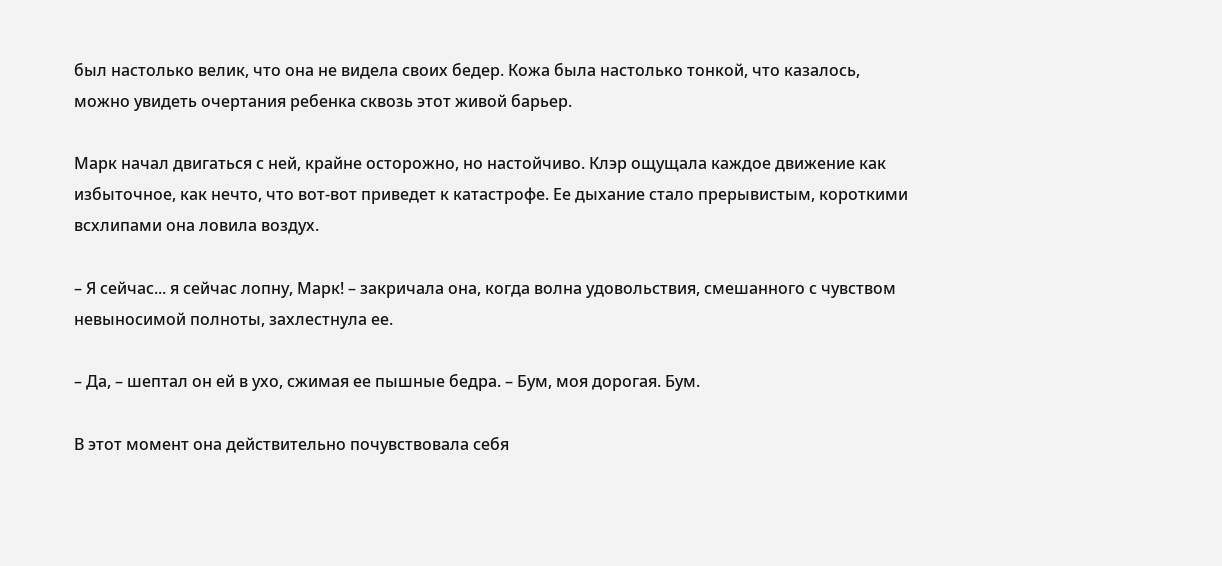был настолько велик, что она не видела своих бедер. Кожа была настолько тонкой, что казалось, можно увидеть очертания ребенка сквозь этот живой барьер.

Марк начал двигаться с ней, крайне осторожно, но настойчиво. Клэр ощущала каждое движение как избыточное, как нечто, что вот-вот приведет к катастрофе. Ее дыхание стало прерывистым, короткими всхлипами она ловила воздух.

– Я сейчас... я сейчас лопну, Марк! – закричала она, когда волна удовольствия, смешанного с чувством невыносимой полноты, захлестнула ее.

– Да, – шептал он ей в ухо, сжимая ее пышные бедра. – Бум, моя дорогая. Бум.

В этот момент она действительно почувствовала себя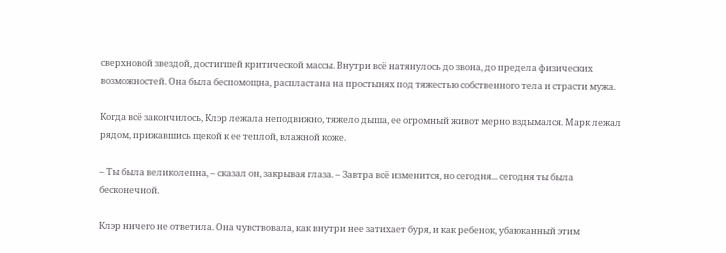сверхновой звездой, достигшей критической массы. Внутри всё натянулось до звона, до предела физических возможностей. Она была беспомощна, распластана на простынях под тяжестью собственного тела и страсти мужа.

Когда всё закончилось, Клэр лежала неподвижно, тяжело дыша, ее огромный живот мерно вздымался. Марк лежал рядом, прижавшись щекой к ее теплой, влажной коже.

– Ты была великолепна, – сказал он, закрывая глаза. – Завтра всё изменится, но сегодня... сегодня ты была бесконечной.

Клэр ничего не ответила. Она чувствовала, как внутри нее затихает буря, и как ребенок, убаюканный этим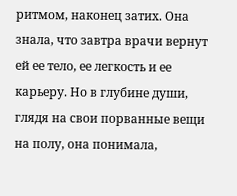ритмом, наконец затих. Она знала, что завтра врачи вернут ей ее тело, ее легкость и ее карьеру. Но в глубине души, глядя на свои порванные вещи на полу, она понимала,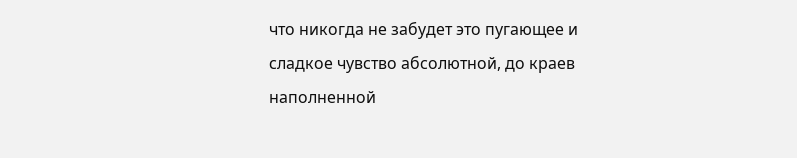что никогда не забудет это пугающее и сладкое чувство абсолютной, до краев наполненной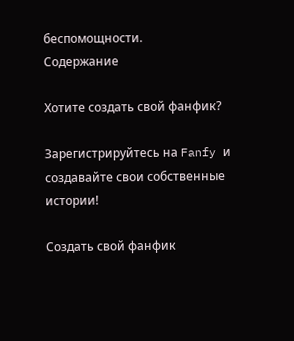беспомощности.
Содержание

Хотите создать свой фанфик?

Зарегистрируйтесь на Fanfy и создавайте свои собственные истории!

Создать свой фанфик